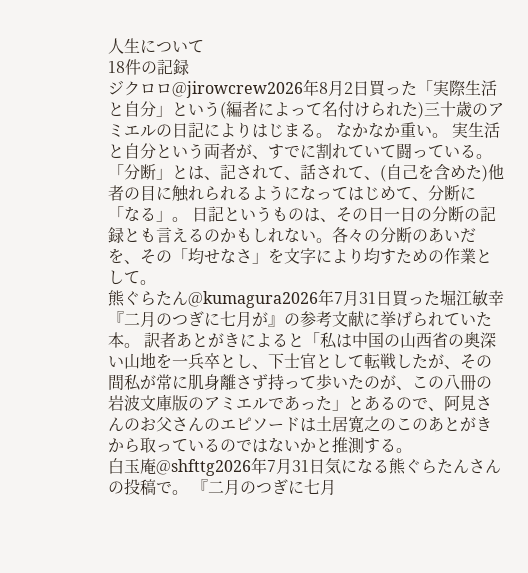人生について
18件の記録
ジクロロ@jirowcrew2026年8月2日買った「実際生活と自分」という(編者によって名付けられた)三十歳のアミエルの日記によりはじまる。 なかなか重い。 実生活と自分という両者が、すでに割れていて闘っている。「分断」とは、記されて、話されて、(自己を含めた)他者の目に触れられるようになってはじめて、分断に「なる」。 日記というものは、その日一日の分断の記録とも言えるのかもしれない。各々の分断のあいだを、その「均せなさ」を文字により均すための作業として。
熊ぐらたん@kumagura2026年7月31日買った堀江敏幸『二月のつぎに七月が』の参考文献に挙げられていた本。 訳者あとがきによると「私は中国の山西省の奥深い山地を一兵卒とし、下士官として転戦したが、その間私が常に肌身離さず持って歩いたのが、この八冊の岩波文庫版のアミエルであった」とあるので、阿見さんのお父さんのエピソードは土居寛之のこのあとがきから取っているのではないかと推測する。
白玉庵@shfttg2026年7月31日気になる熊ぐらたんさんの投稿で。 『二月のつぎに七月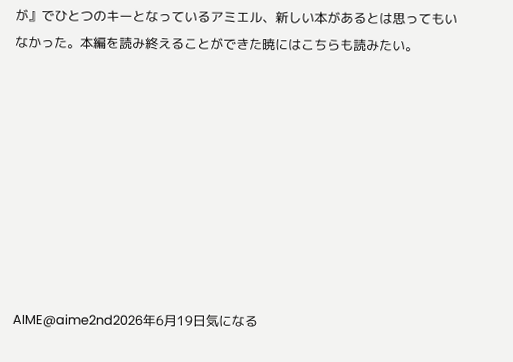が』でひとつのキーとなっているアミエル、新しい本があるとは思ってもいなかった。本編を読み終えることができた暁にはこちらも読みたい。









AIME@aime2nd2026年6月19日気になる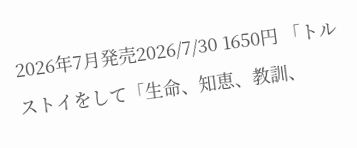2026年7月発売2026/7/30 1650円 「トルストイをして「生命、知恵、教訓、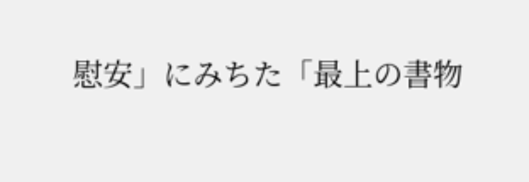慰安」にみちた「最上の書物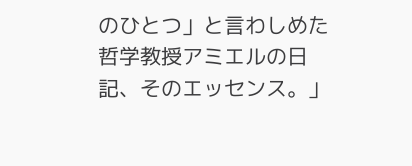のひとつ」と言わしめた哲学教授アミエルの日記、そのエッセンス。」